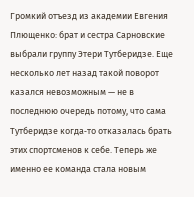Громкий отъезд из академии Евгения Плющенко: брат и сестра Сарновские выбрали группу Этери Тутберидзе. Еще несколько лет назад такой поворот казался невозможным — не в последнюю очередь потому, что сама Тутберидзе когда‑то отказалась брать этих спортсменов к себе. Теперь же именно ее команда стала новым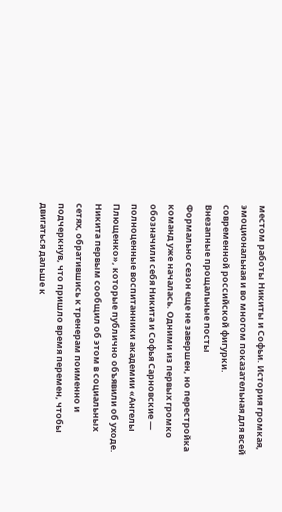местом работы Никиты и Софьи. История громкая, эмоциональная и во многом показательная для всей современной российской фигурки.
Внезапные прощальные посты
Формально сезон еще не завершен, но перестройка команд уже началась. Одними из первых громко обозначили себя Никита и Софья Сарновские — полноценные воспитанники академии «Ангелы Плющенко», которые публично объявили об уходе.
Никита первым сообщил об этом в социальных сетях, обратившись к тренерам поименно и подчеркнув, что пришло время перемен, чтобы двигаться дальше к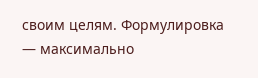своим целям. Формулировка — максимально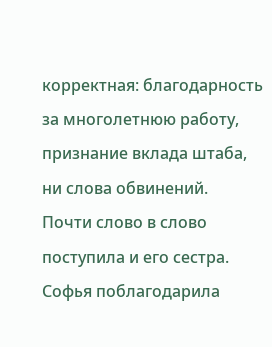корректная: благодарность за многолетнюю работу, признание вклада штаба, ни слова обвинений.
Почти слово в слово поступила и его сестра. Софья поблагодарила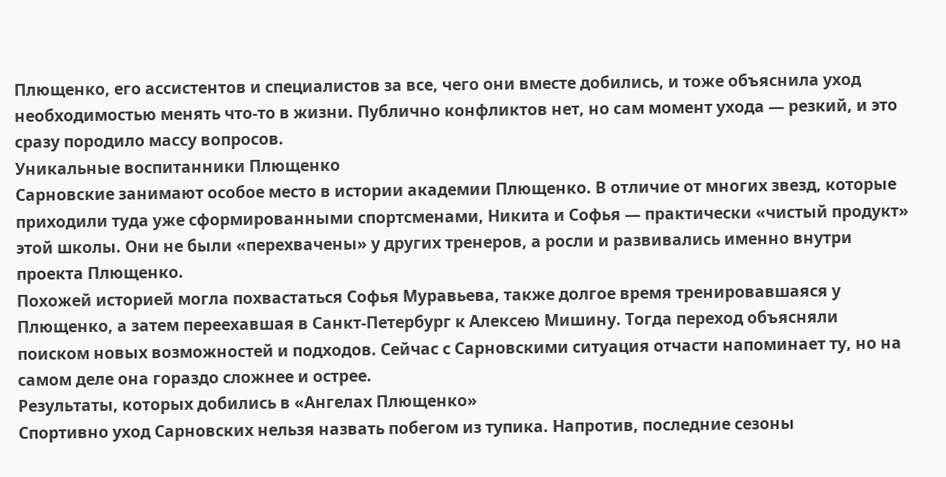Плющенко, его ассистентов и специалистов за все, чего они вместе добились, и тоже объяснила уход необходимостью менять что‑то в жизни. Публично конфликтов нет, но сам момент ухода — резкий, и это сразу породило массу вопросов.
Уникальные воспитанники Плющенко
Сарновские занимают особое место в истории академии Плющенко. В отличие от многих звезд, которые приходили туда уже сформированными спортсменами, Никита и Софья — практически «чистый продукт» этой школы. Они не были «перехвачены» у других тренеров, а росли и развивались именно внутри проекта Плющенко.
Похожей историей могла похвастаться Софья Муравьева, также долгое время тренировавшаяся у Плющенко, а затем переехавшая в Санкт‑Петербург к Алексею Мишину. Тогда переход объясняли поиском новых возможностей и подходов. Сейчас с Сарновскими ситуация отчасти напоминает ту, но на самом деле она гораздо сложнее и острее.
Результаты, которых добились в «Ангелах Плющенко»
Спортивно уход Сарновских нельзя назвать побегом из тупика. Напротив, последние сезоны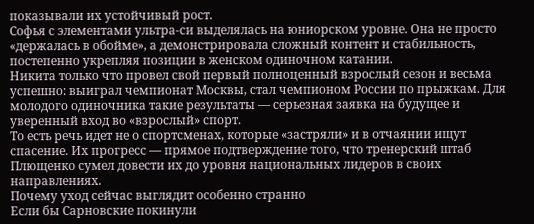показывали их устойчивый рост.
Софья с элементами ультра-си выделялась на юниорском уровне. Она не просто «держалась в обойме», а демонстрировала сложный контент и стабильность, постепенно укрепляя позиции в женском одиночном катании.
Никита только что провел свой первый полноценный взрослый сезон и весьма успешно: выиграл чемпионат Москвы, стал чемпионом России по прыжкам. Для молодого одиночника такие результаты — серьезная заявка на будущее и уверенный вход во «взрослый» спорт.
То есть речь идет не о спортсменах, которые «застряли» и в отчаянии ищут спасение. Их прогресс — прямое подтверждение того, что тренерский штаб Плющенко сумел довести их до уровня национальных лидеров в своих направлениях.
Почему уход сейчас выглядит особенно странно
Если бы Сарновские покинули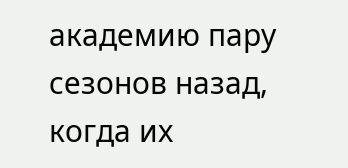академию пару сезонов назад, когда их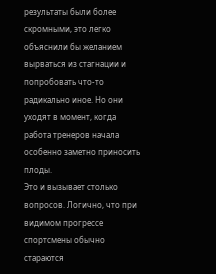результаты были более скромными, это легко объяснили бы желанием вырваться из стагнации и попробовать что‑то радикально иное. Но они уходят в момент, когда работа тренеров начала особенно заметно приносить плоды.
Это и вызывает столько вопросов. Логично, что при видимом прогрессе спортсмены обычно стараются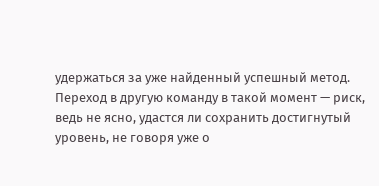удержаться за уже найденный успешный метод. Переход в другую команду в такой момент — риск, ведь не ясно, удастся ли сохранить достигнутый уровень, не говоря уже о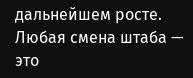дальнейшем росте. Любая смена штаба — это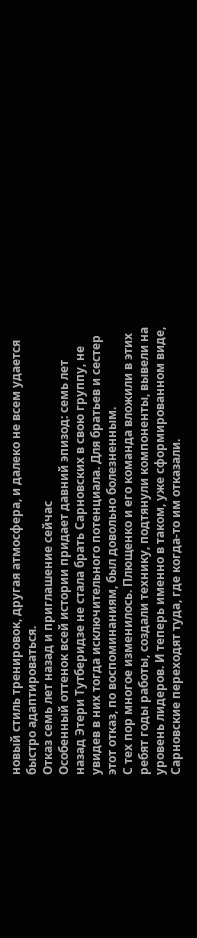новый стиль тренировок, другая атмосфера, и далеко не всем удается быстро адаптироваться.
Отказ семь лет назад и приглашение сейчас
Особенный оттенок всей истории придает давний эпизод: семь лет назад Этери Тутберидзе не стала брать Сарновских в свою группу, не увидев в них тогда исключительного потенциала. Для братьев и сестер этот отказ, по воспоминаниям, был довольно болезненным.
С тех пор многое изменилось. Плющенко и его команда вложили в этих ребят годы работы, создали технику, подтянули компоненты, вывели на уровень лидеров. И теперь именно в таком, уже сформированном виде, Сарновские переходят туда, где когда‑то им отказали.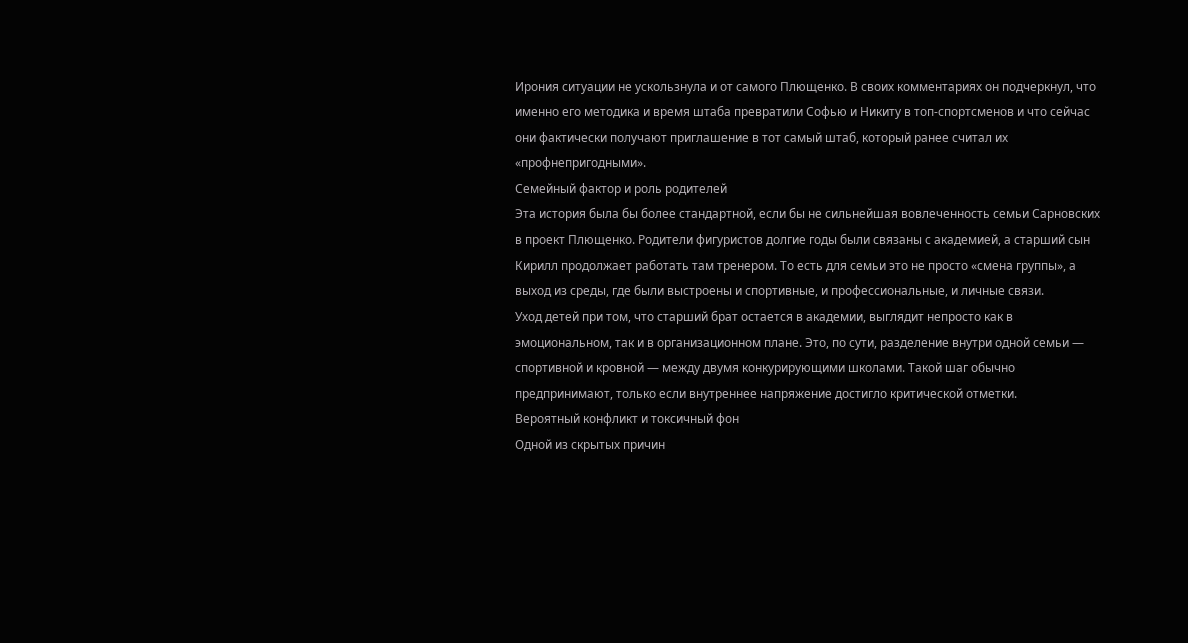Ирония ситуации не ускользнула и от самого Плющенко. В своих комментариях он подчеркнул, что именно его методика и время штаба превратили Софью и Никиту в топ‑спортсменов и что сейчас они фактически получают приглашение в тот самый штаб, который ранее считал их «профнепригодными».
Семейный фактор и роль родителей
Эта история была бы более стандартной, если бы не сильнейшая вовлеченность семьи Сарновских в проект Плющенко. Родители фигуристов долгие годы были связаны с академией, а старший сын Кирилл продолжает работать там тренером. То есть для семьи это не просто «смена группы», а выход из среды, где были выстроены и спортивные, и профессиональные, и личные связи.
Уход детей при том, что старший брат остается в академии, выглядит непросто как в эмоциональном, так и в организационном плане. Это, по сути, разделение внутри одной семьи — спортивной и кровной — между двумя конкурирующими школами. Такой шаг обычно предпринимают, только если внутреннее напряжение достигло критической отметки.
Вероятный конфликт и токсичный фон
Одной из скрытых причин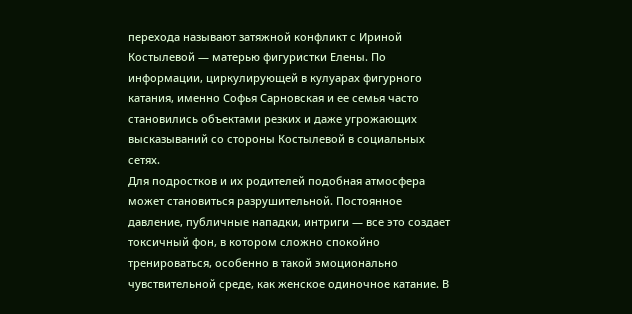перехода называют затяжной конфликт с Ириной Костылевой — матерью фигуристки Елены. По информации, циркулирующей в кулуарах фигурного катания, именно Софья Сарновская и ее семья часто становились объектами резких и даже угрожающих высказываний со стороны Костылевой в социальных сетях.
Для подростков и их родителей подобная атмосфера может становиться разрушительной. Постоянное давление, публичные нападки, интриги — все это создает токсичный фон, в котором сложно спокойно тренироваться, особенно в такой эмоционально чувствительной среде, как женское одиночное катание. В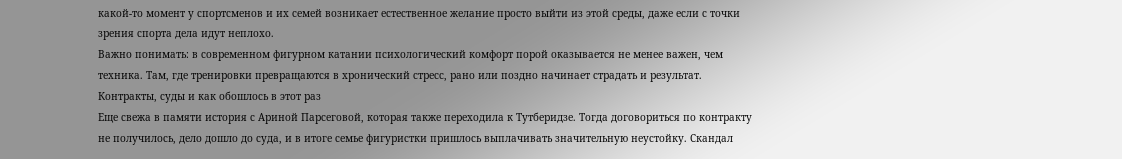какой‑то момент у спортсменов и их семей возникает естественное желание просто выйти из этой среды, даже если с точки зрения спорта дела идут неплохо.
Важно понимать: в современном фигурном катании психологический комфорт порой оказывается не менее важен, чем техника. Там, где тренировки превращаются в хронический стресс, рано или поздно начинает страдать и результат.
Контракты, суды и как обошлось в этот раз
Еще свежа в памяти история с Ариной Парсеговой, которая также переходила к Тутберидзе. Тогда договориться по контракту не получилось, дело дошло до суда, и в итоге семье фигуристки пришлось выплачивать значительную неустойку. Скандал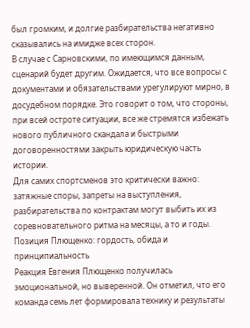был громким, и долгие разбирательства негативно сказывались на имидже всех сторон.
В случае с Сарновскими, по имеющимся данным, сценарий будет другим. Ожидается, что все вопросы с документами и обязательствами урегулируют мирно, в досудебном порядке. Это говорит о том, что стороны, при всей остроте ситуации, все же стремятся избежать нового публичного скандала и быстрыми договоренностями закрыть юридическую часть истории.
Для самих спортсменов это критически важно: затяжные споры, запреты на выступления, разбирательства по контрактам могут выбить их из соревновательного ритма на месяцы, а то и годы.
Позиция Плющенко: гордость, обида и принципиальность
Реакция Евгения Плющенко получилась эмоциональной, но выверенной. Он отметил, что его команда семь лет формировала технику и результаты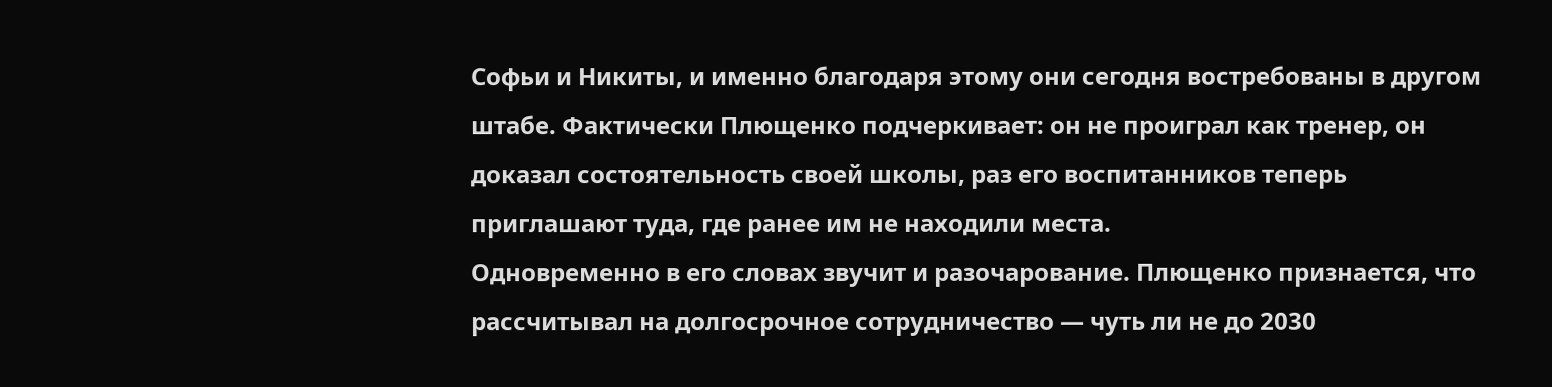Софьи и Никиты, и именно благодаря этому они сегодня востребованы в другом штабе. Фактически Плющенко подчеркивает: он не проиграл как тренер, он доказал состоятельность своей школы, раз его воспитанников теперь приглашают туда, где ранее им не находили места.
Одновременно в его словах звучит и разочарование. Плющенко признается, что рассчитывал на долгосрочное сотрудничество — чуть ли не до 2030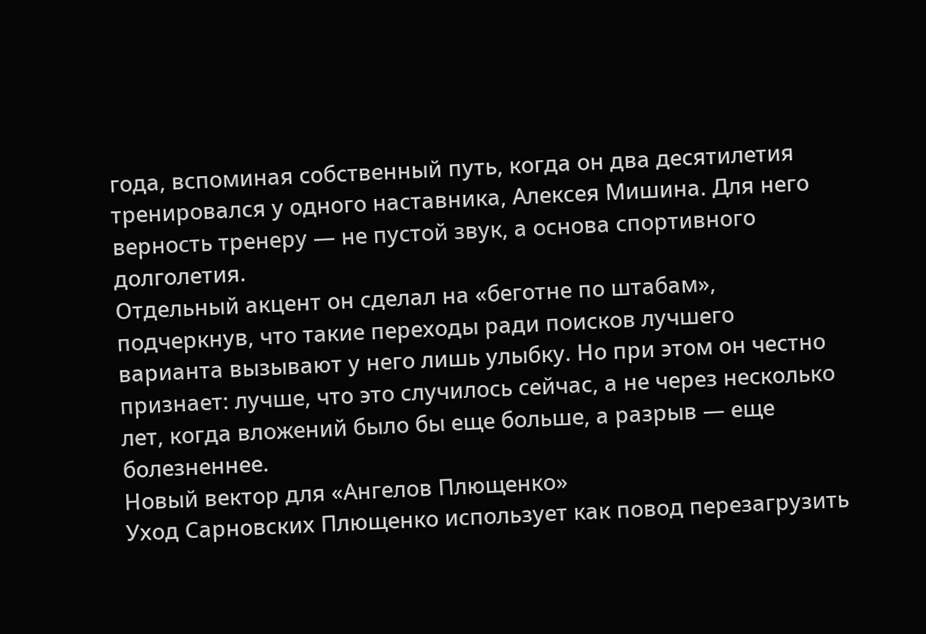года, вспоминая собственный путь, когда он два десятилетия тренировался у одного наставника, Алексея Мишина. Для него верность тренеру — не пустой звук, а основа спортивного долголетия.
Отдельный акцент он сделал на «беготне по штабам», подчеркнув, что такие переходы ради поисков лучшего варианта вызывают у него лишь улыбку. Но при этом он честно признает: лучше, что это случилось сейчас, а не через несколько лет, когда вложений было бы еще больше, а разрыв — еще болезненнее.
Новый вектор для «Ангелов Плющенко»
Уход Сарновских Плющенко использует как повод перезагрузить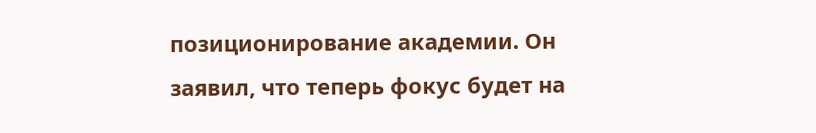позиционирование академии. Он заявил, что теперь фокус будет на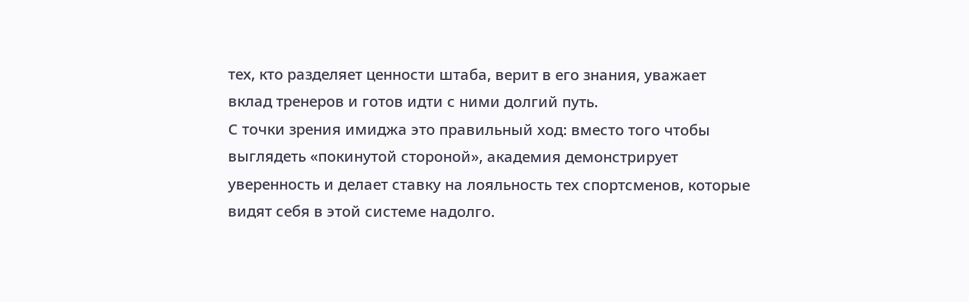тех, кто разделяет ценности штаба, верит в его знания, уважает вклад тренеров и готов идти с ними долгий путь.
С точки зрения имиджа это правильный ход: вместо того чтобы выглядеть «покинутой стороной», академия демонстрирует уверенность и делает ставку на лояльность тех спортсменов, которые видят себя в этой системе надолго.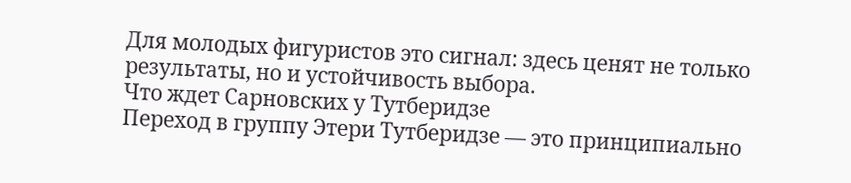Для молодых фигуристов это сигнал: здесь ценят не только результаты, но и устойчивость выбора.
Что ждет Сарновских у Тутберидзе
Переход в группу Этери Тутберидзе — это принципиально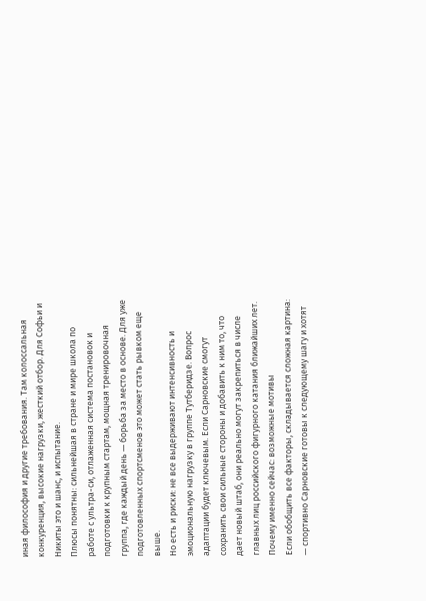иная философия и другие требования. Там колоссальная конкуренция, высокие нагрузки, жесткий отбор. Для Софьи и Никиты это и шанс, и испытание.
Плюсы понятны: сильнейшая в стране и мире школа по работе с ультра-си, отлаженная система постановок и подготовки к крупным стартам, мощная тренировочная группа, где каждый день — борьба за место в основе. Для уже подготовленных спортсменов это может стать рывком еще выше.
Но есть и риски: не все выдерживают интенсивность и эмоциональную нагрузку в группе Тутберидзе. Вопрос адаптации будет ключевым. Если Сарновские смогут сохранить свои сильные стороны и добавить к ним то, что дает новый штаб, они реально могут закрепиться в числе главных лиц российского фигурного катания ближайших лет.
Почему именно сейчас: возможные мотивы
Если обобщить все факторы, складывается сложная картина:
— спортивно Сарновские готовы к следующему шагу и хотят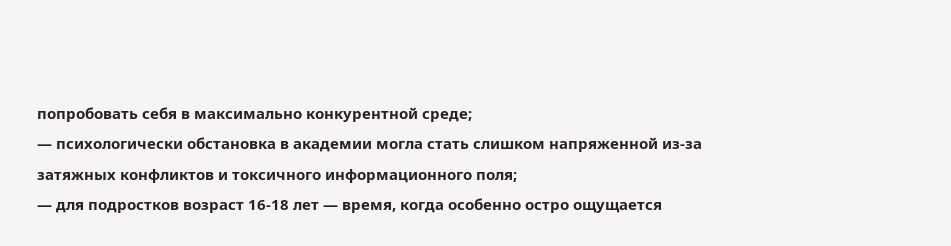попробовать себя в максимально конкурентной среде;
— психологически обстановка в академии могла стать слишком напряженной из‑за затяжных конфликтов и токсичного информационного поля;
— для подростков возраст 16-18 лет — время, когда особенно остро ощущается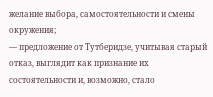желание выбора, самостоятельности и смены окружения;
— предложение от Тутберидзе, учитывая старый отказ, выглядит как признание их состоятельности и, возможно, стало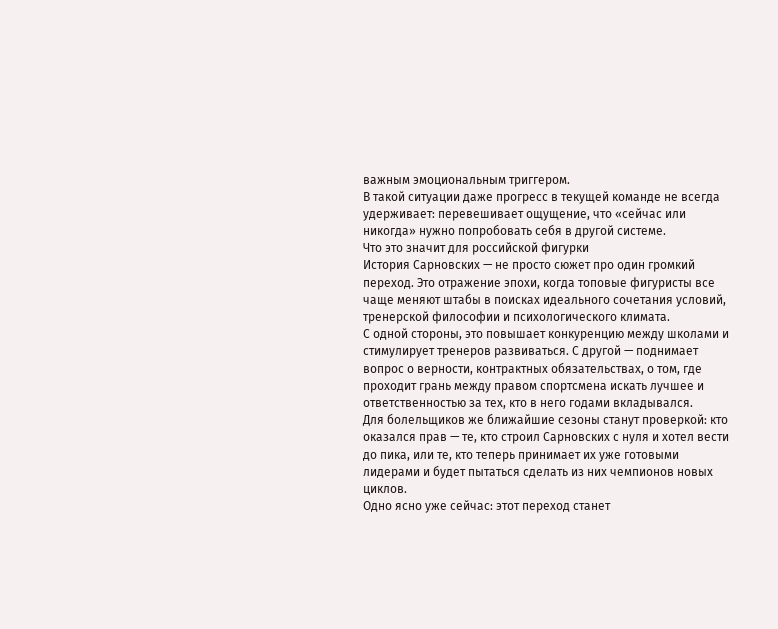важным эмоциональным триггером.
В такой ситуации даже прогресс в текущей команде не всегда удерживает: перевешивает ощущение, что «сейчас или никогда» нужно попробовать себя в другой системе.
Что это значит для российской фигурки
История Сарновских — не просто сюжет про один громкий переход. Это отражение эпохи, когда топовые фигуристы все чаще меняют штабы в поисках идеального сочетания условий, тренерской философии и психологического климата.
С одной стороны, это повышает конкуренцию между школами и стимулирует тренеров развиваться. С другой — поднимает вопрос о верности, контрактных обязательствах, о том, где проходит грань между правом спортсмена искать лучшее и ответственностью за тех, кто в него годами вкладывался.
Для болельщиков же ближайшие сезоны станут проверкой: кто оказался прав — те, кто строил Сарновских с нуля и хотел вести до пика, или те, кто теперь принимает их уже готовыми лидерами и будет пытаться сделать из них чемпионов новых циклов.
Одно ясно уже сейчас: этот переход станет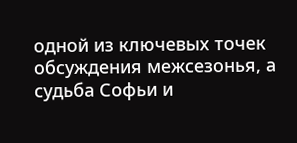одной из ключевых точек обсуждения межсезонья, а судьба Софьи и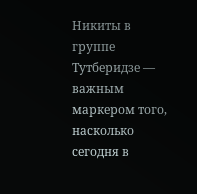Никиты в группе Тутберидзе — важным маркером того, насколько сегодня в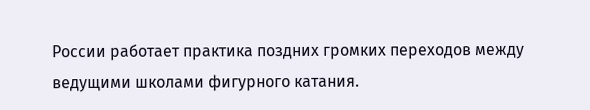России работает практика поздних громких переходов между ведущими школами фигурного катания.